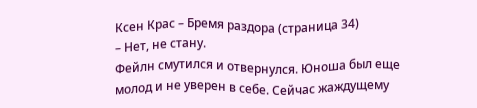Ксен Крас – Бремя раздора (страница 34)
– Нет, не стану.
Фейлн смутился и отвернулся. Юноша был еще молод и не уверен в себе. Сейчас жаждущему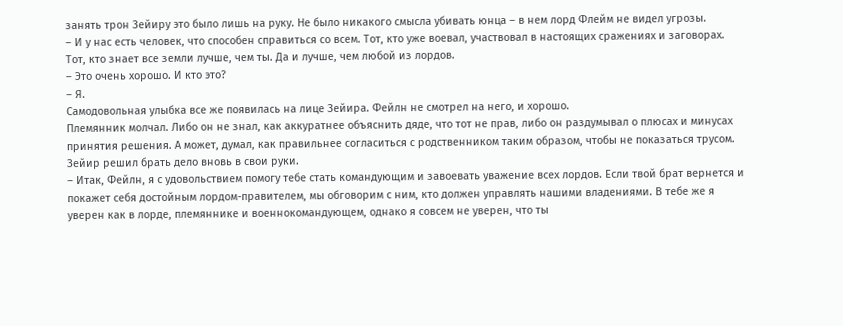занять трон Зейиру это было лишь на руку. Не было никакого смысла убивать юнца – в нем лорд Флейм не видел угрозы.
– И у нас есть человек, что способен справиться со всем. Тот, кто уже воевал, участвовал в настоящих сражениях и заговорах. Тот, кто знает все земли лучше, чем ты. Да и лучше, чем любой из лордов.
– Это очень хорошо. И кто это?
– Я.
Самодовольная улыбка все же появилась на лице Зейира. Фейлн не смотрел на него, и хорошо.
Племянник молчал. Либо он не знал, как аккуратнее объяснить дяде, что тот не прав, либо он раздумывал о плюсах и минусах принятия решения. А может, думал, как правильнее согласиться с родственником таким образом, чтобы не показаться трусом.
Зейир решил брать дело вновь в свои руки.
– Итак, Фейлн, я с удовольствием помогу тебе стать командующим и завоевать уважение всех лордов. Если твой брат вернется и покажет себя достойным лордом-правителем, мы обговорим с ним, кто должен управлять нашими владениями. В тебе же я уверен как в лорде, племяннике и военнокомандующем, однако я совсем не уверен, что ты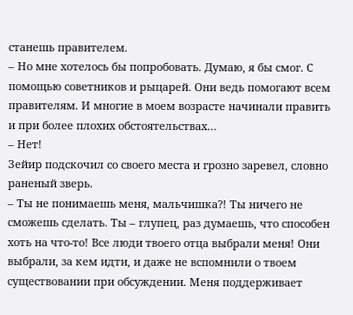станешь правителем.
– Но мне хотелось бы попробовать. Думаю, я бы смог. С помощью советников и рыцарей. Они ведь помогают всем правителям. И многие в моем возрасте начинали править и при более плохих обстоятельствах…
– Нет!
Зейир подскочил со своего места и грозно заревел, словно раненый зверь.
– Ты не понимаешь меня, мальчишка?! Ты ничего не сможешь сделать. Ты – глупец, раз думаешь, что способен хоть на что-то! Все люди твоего отца выбрали меня! Они выбрали, за кем идти, и даже не вспомнили о твоем существовании при обсуждении. Меня поддерживает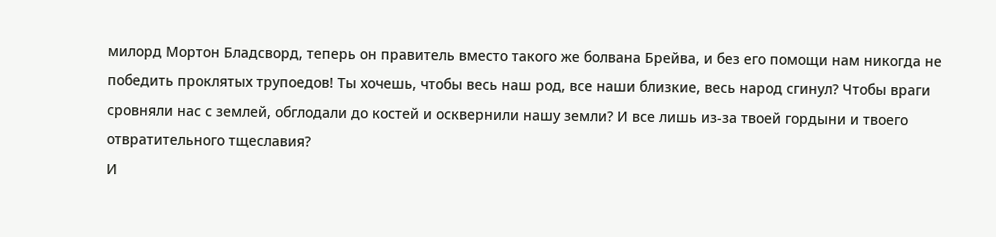милорд Мортон Бладсворд, теперь он правитель вместо такого же болвана Брейва, и без его помощи нам никогда не победить проклятых трупоедов! Ты хочешь, чтобы весь наш род, все наши близкие, весь народ сгинул? Чтобы враги сровняли нас с землей, обглодали до костей и осквернили нашу земли? И все лишь из-за твоей гордыни и твоего отвратительного тщеславия?
И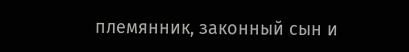племянник, законный сын и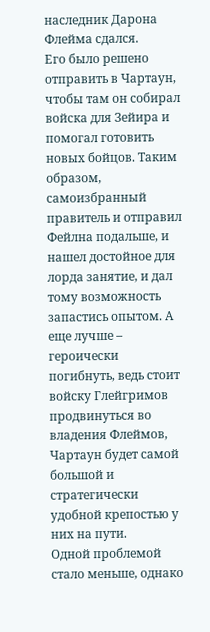наследник Дарона Флейма сдался.
Его было решено отправить в Чартаун, чтобы там он собирал войска для Зейира и помогал готовить новых бойцов. Таким образом, самоизбранный правитель и отправил Фейлна подальше, и нашел достойное для лорда занятие, и дал тому возможность запастись опытом. А еще лучше – героически погибнуть, ведь стоит войску Глейгримов продвинуться во владения Флеймов, Чартаун будет самой большой и стратегически удобной крепостью у них на пути.
Одной проблемой стало меньше, однако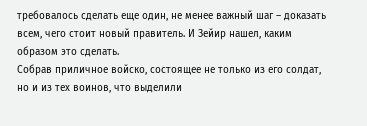требовалось сделать еще один, не менее важный шаг – доказать всем, чего стоит новый правитель. И Зейир нашел, каким образом это сделать.
Собрав приличное войско, состоящее не только из его солдат, но и из тех воинов, что выделили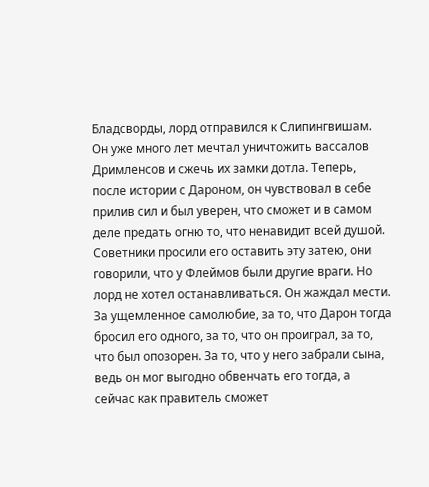Бладсворды, лорд отправился к Слипингвишам. Он уже много лет мечтал уничтожить вассалов Дримленсов и сжечь их замки дотла. Теперь, после истории с Дароном, он чувствовал в себе прилив сил и был уверен, что сможет и в самом деле предать огню то, что ненавидит всей душой.
Советники просили его оставить эту затею, они говорили, что у Флеймов были другие враги. Но лорд не хотел останавливаться. Он жаждал мести. За ущемленное самолюбие, за то, что Дарон тогда бросил его одного, за то, что он проиграл, за то, что был опозорен. За то, что у него забрали сына, ведь он мог выгодно обвенчать его тогда, а сейчас как правитель сможет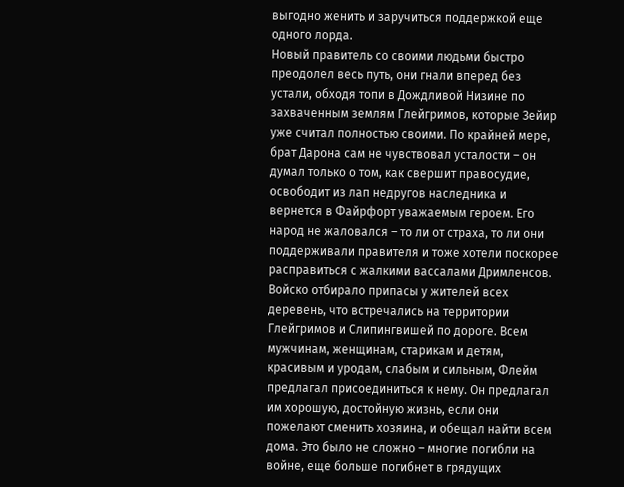выгодно женить и заручиться поддержкой еще одного лорда.
Новый правитель со своими людьми быстро преодолел весь путь, они гнали вперед без устали, обходя топи в Дождливой Низине по захваченным землям Глейгримов, которые Зейир уже считал полностью своими. По крайней мере, брат Дарона сам не чувствовал усталости – он думал только о том, как свершит правосудие, освободит из лап недругов наследника и вернется в Файрфорт уважаемым героем. Его народ не жаловался – то ли от страха, то ли они поддерживали правителя и тоже хотели поскорее расправиться с жалкими вассалами Дримленсов.
Войско отбирало припасы у жителей всех деревень, что встречались на территории Глейгримов и Слипингвишей по дороге. Всем мужчинам, женщинам, старикам и детям, красивым и уродам, слабым и сильным, Флейм предлагал присоединиться к нему. Он предлагал им хорошую, достойную жизнь, если они пожелают сменить хозяина, и обещал найти всем дома. Это было не сложно – многие погибли на войне, еще больше погибнет в грядущих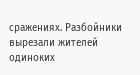сражениях. Разбойники вырезали жителей одиноких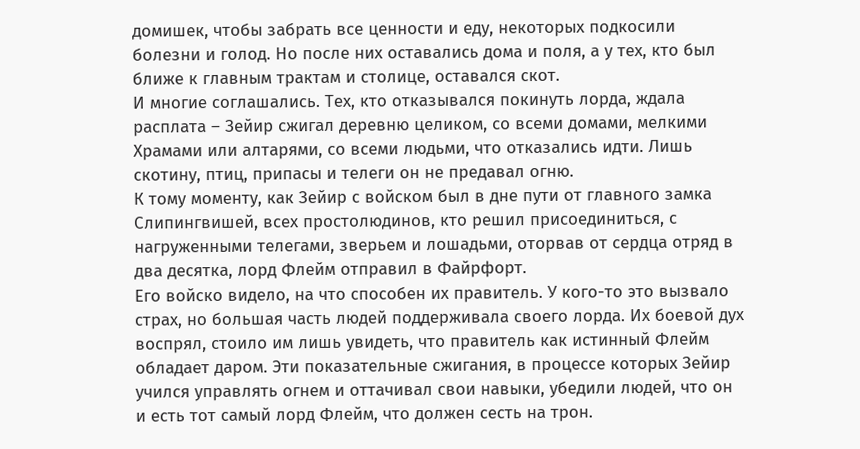домишек, чтобы забрать все ценности и еду, некоторых подкосили болезни и голод. Но после них оставались дома и поля, а у тех, кто был ближе к главным трактам и столице, оставался скот.
И многие соглашались. Тех, кто отказывался покинуть лорда, ждала расплата – Зейир сжигал деревню целиком, со всеми домами, мелкими Храмами или алтарями, со всеми людьми, что отказались идти. Лишь скотину, птиц, припасы и телеги он не предавал огню.
К тому моменту, как Зейир с войском был в дне пути от главного замка Слипингвишей, всех простолюдинов, кто решил присоединиться, с нагруженными телегами, зверьем и лошадьми, оторвав от сердца отряд в два десятка, лорд Флейм отправил в Файрфорт.
Его войско видело, на что способен их правитель. У кого-то это вызвало страх, но большая часть людей поддерживала своего лорда. Их боевой дух воспрял, стоило им лишь увидеть, что правитель как истинный Флейм обладает даром. Эти показательные сжигания, в процессе которых Зейир учился управлять огнем и оттачивал свои навыки, убедили людей, что он и есть тот самый лорд Флейм, что должен сесть на трон.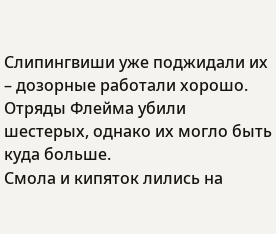Слипингвиши уже поджидали их – дозорные работали хорошо. Отряды Флейма убили шестерых, однако их могло быть куда больше.
Смола и кипяток лились на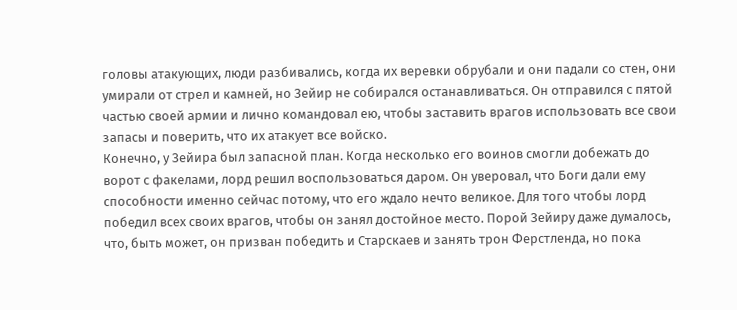головы атакующих, люди разбивались, когда их веревки обрубали и они падали со стен, они умирали от стрел и камней, но Зейир не собирался останавливаться. Он отправился с пятой частью своей армии и лично командовал ею, чтобы заставить врагов использовать все свои запасы и поверить, что их атакует все войско.
Конечно, у Зейира был запасной план. Когда несколько его воинов смогли добежать до ворот с факелами, лорд решил воспользоваться даром. Он уверовал, что Боги дали ему способности именно сейчас потому, что его ждало нечто великое. Для того чтобы лорд победил всех своих врагов, чтобы он занял достойное место. Порой Зейиру даже думалось, что, быть может, он призван победить и Старскаев и занять трон Ферстленда, но пока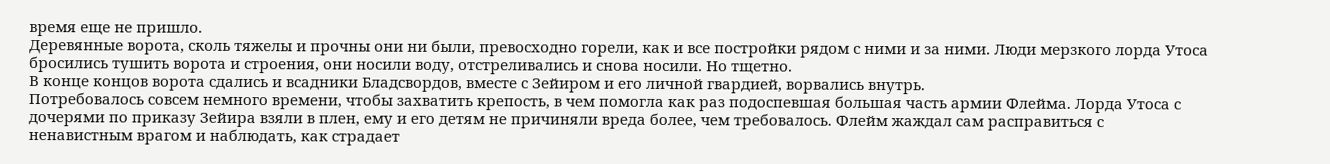время еще не пришло.
Деревянные ворота, сколь тяжелы и прочны они ни были, превосходно горели, как и все постройки рядом с ними и за ними. Люди мерзкого лорда Утоса бросились тушить ворота и строения, они носили воду, отстреливались и снова носили. Но тщетно.
В конце концов ворота сдались и всадники Бладсвордов, вместе с Зейиром и его личной гвардией, ворвались внутрь.
Потребовалось совсем немного времени, чтобы захватить крепость, в чем помогла как раз подоспевшая большая часть армии Флейма. Лорда Утоса с дочерями по приказу Зейира взяли в плен, ему и его детям не причиняли вреда более, чем требовалось. Флейм жаждал сам расправиться с ненавистным врагом и наблюдать, как страдает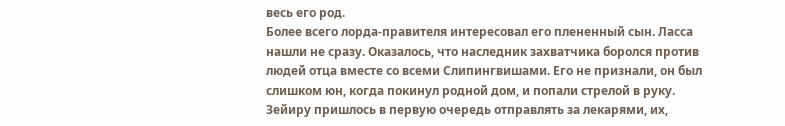весь его род.
Более всего лорда-правителя интересовал его плененный сын. Ласса нашли не сразу. Оказалось, что наследник захватчика боролся против людей отца вместе со всеми Слипингвишами. Его не признали, он был слишком юн, когда покинул родной дом, и попали стрелой в руку. Зейиру пришлось в первую очередь отправлять за лекарями, их,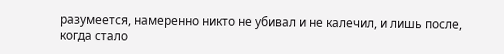разумеется, намеренно никто не убивал и не калечил, и лишь после, когда стало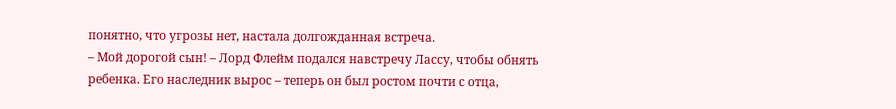понятно, что угрозы нет, настала долгожданная встреча.
– Мой дорогой сын! – Лорд Флейм подался навстречу Лассу, чтобы обнять ребенка. Его наследник вырос – теперь он был ростом почти с отца,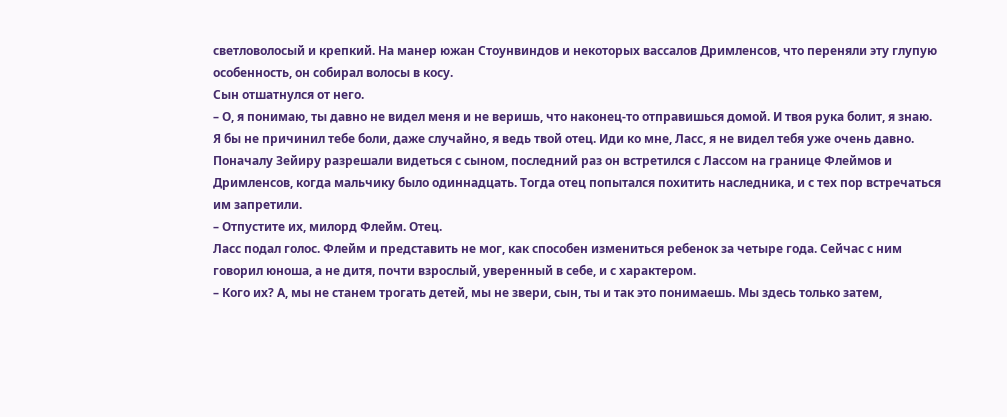светловолосый и крепкий. На манер южан Стоунвиндов и некоторых вассалов Дримленсов, что переняли эту глупую особенность, он собирал волосы в косу.
Сын отшатнулся от него.
– О, я понимаю, ты давно не видел меня и не веришь, что наконец-то отправишься домой. И твоя рука болит, я знаю. Я бы не причинил тебе боли, даже случайно, я ведь твой отец. Иди ко мне, Ласс, я не видел тебя уже очень давно.
Поначалу Зейиру разрешали видеться с сыном, последний раз он встретился с Лассом на границе Флеймов и Дримленсов, когда мальчику было одиннадцать. Тогда отец попытался похитить наследника, и с тех пор встречаться им запретили.
– Отпустите их, милорд Флейм. Отец.
Ласс подал голос. Флейм и представить не мог, как способен измениться ребенок за четыре года. Сейчас с ним говорил юноша, а не дитя, почти взрослый, уверенный в себе, и с характером.
– Кого их? А, мы не станем трогать детей, мы не звери, сын, ты и так это понимаешь. Мы здесь только затем,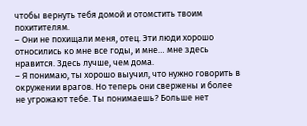чтобы вернуть тебя домой и отомстить твоим похитителям.
– Они не похищали меня, отец. Эти люди хорошо относились ко мне все годы, и мне… мне здесь нравится. Здесь лучше, чем дома.
– Я понимаю, ты хорошо выучил, что нужно говорить в окружении врагов. Но теперь они свержены и более не угрожают тебе. Ты понимаешь? Больше нет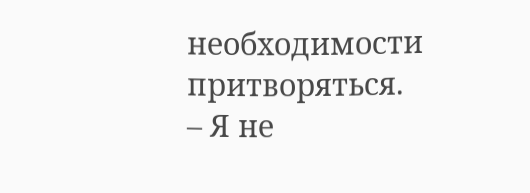необходимости притворяться.
– Я не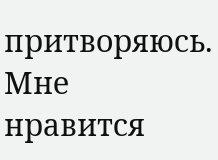притворяюсь. Мне нравится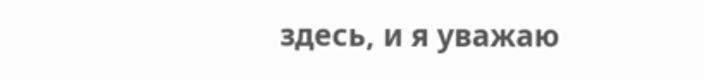здесь, и я уважаю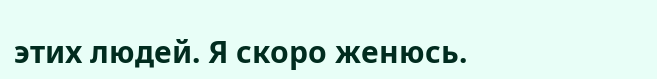этих людей. Я скоро женюсь.